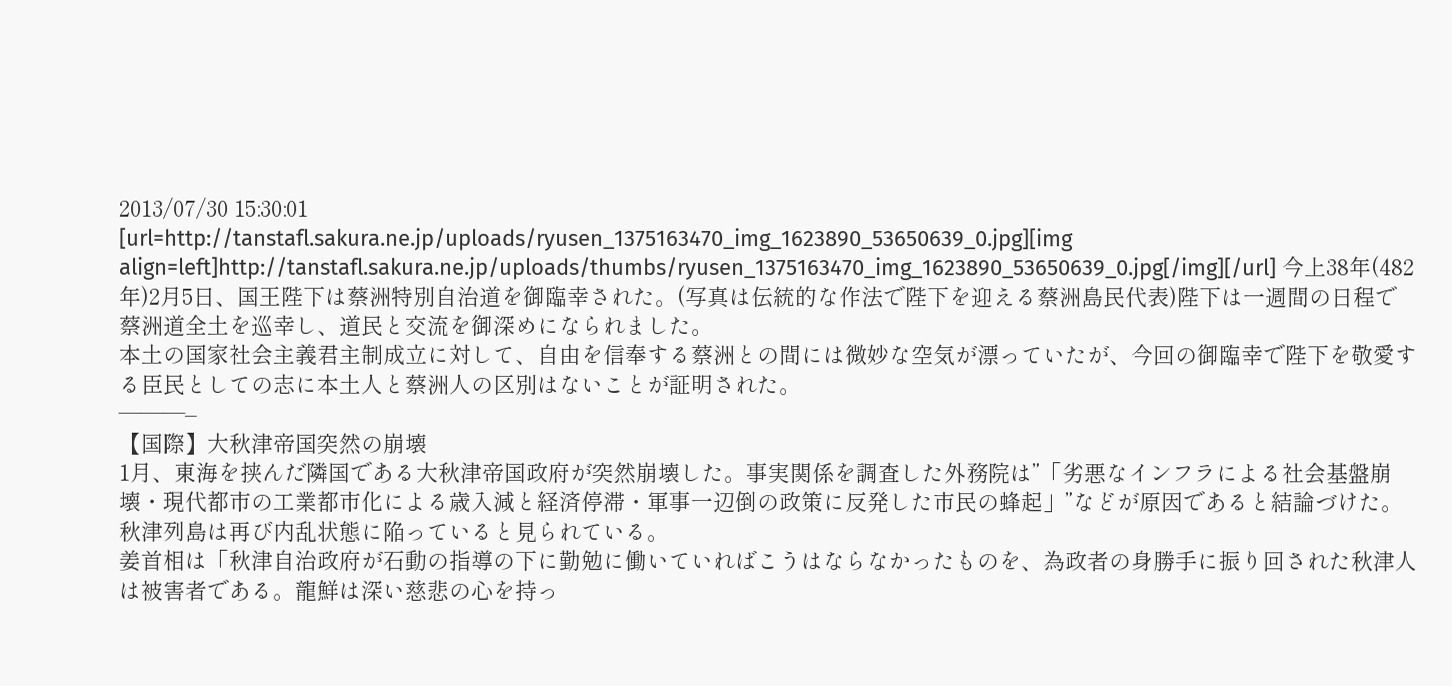2013/07/30 15:30:01
[url=http://tanstafl.sakura.ne.jp/uploads/ryusen_1375163470_img_1623890_53650639_0.jpg][img align=left]http://tanstafl.sakura.ne.jp/uploads/thumbs/ryusen_1375163470_img_1623890_53650639_0.jpg[/img][/url] 今上38年(482年)2月5日、国王陛下は蔡洲特別自治道を御臨幸された。(写真は伝統的な作法で陛下を迎える蔡洲島民代表)陛下は一週間の日程で蔡洲道全土を巡幸し、道民と交流を御深めになられました。
本土の国家社会主義君主制成立に対して、自由を信奉する蔡洲との間には微妙な空気が漂っていたが、今回の御臨幸で陛下を敬愛する臣民としての志に本土人と蔡洲人の区別はないことが証明された。
———–
【国際】大秋津帝国突然の崩壊
1月、東海を挟んだ隣国である大秋津帝国政府が突然崩壊した。事実関係を調査した外務院は”「劣悪なインフラによる社会基盤崩壊・現代都市の工業都市化による歳入減と経済停滞・軍事一辺倒の政策に反発した市民の蜂起」”などが原因であると結論づけた。
秋津列島は再び内乱状態に陥っていると見られている。
姜首相は「秋津自治政府が石動の指導の下に勤勉に働いていればこうはならなかったものを、為政者の身勝手に振り回された秋津人は被害者である。龍鮮は深い慈悲の心を持っ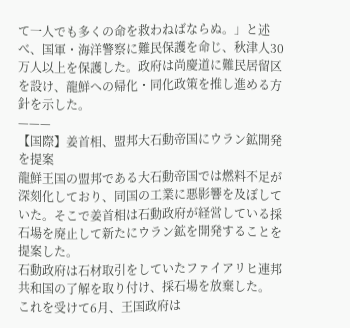て一人でも多くの命を救わねばならぬ。」と述べ、国軍・海洋警察に難民保護を命じ、秋津人30万人以上を保護した。政府は尚慶道に難民居留区を設け、龍鮮への帰化・同化政策を推し進める方針を示した。
———
【国際】姜首相、盟邦大石動帝国にウラン鉱開発を提案
龍鮮王国の盟邦である大石動帝国では燃料不足が深刻化しており、同国の工業に悪影響を及ぼしていた。そこで姜首相は石動政府が経営している採石場を廃止して新たにウラン鉱を開発することを提案した。
石動政府は石材取引をしていたファイアリヒ連邦共和国の了解を取り付け、採石場を放棄した。
これを受けて6月、王国政府は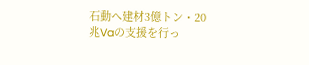石動へ建材3億トン・20兆Vaの支援を行っ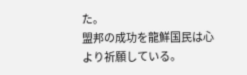た。
盟邦の成功を龍鮮国民は心より祈願している。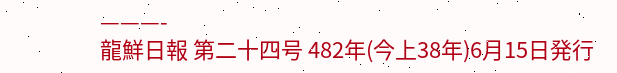———-
龍鮮日報 第二十四号 482年(今上38年)6月15日発行